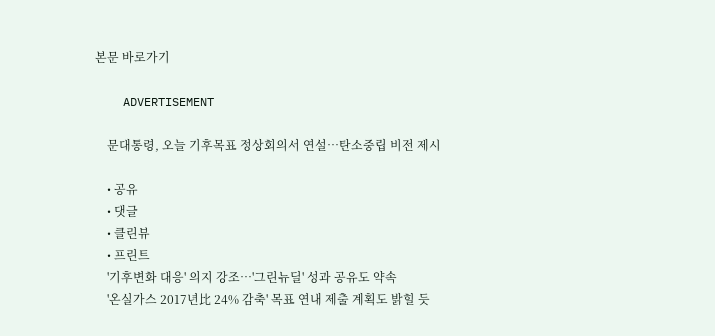본문 바로가기

    ADVERTISEMENT

    문대통령, 오늘 기후목표 정상회의서 연설…탄소중립 비전 제시

    • 공유
    • 댓글
    • 클린뷰
    • 프린트
    '기후변화 대응' 의지 강조…'그린뉴딜' 성과 공유도 약속
    '온실가스 2017년比 24% 감축' 목표 연내 제출 계획도 밝힐 듯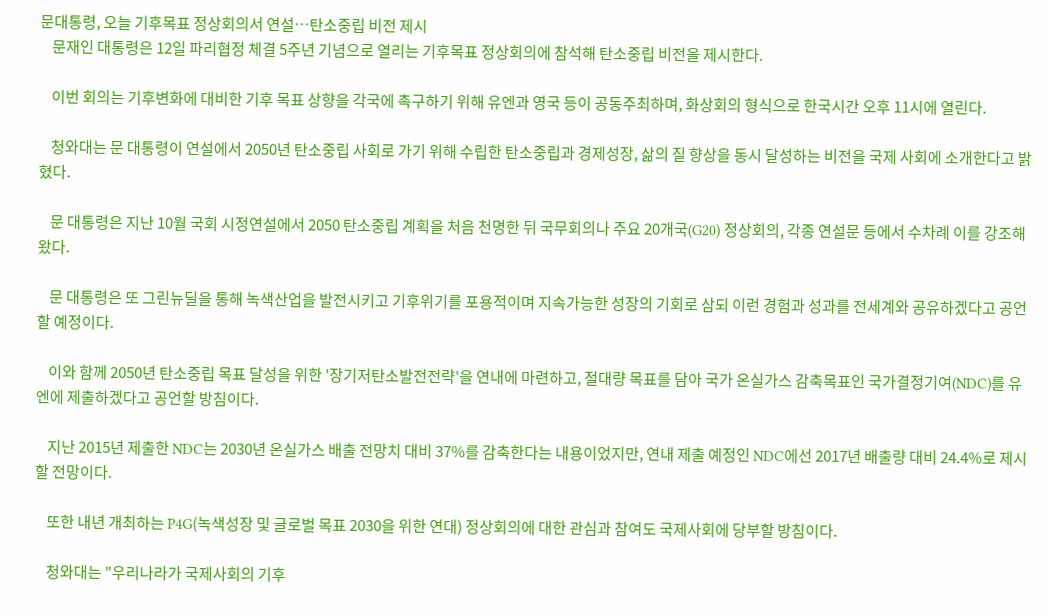문대통령, 오늘 기후목표 정상회의서 연설…탄소중립 비전 제시
    문재인 대통령은 12일 파리협정 체결 5주년 기념으로 열리는 기후목표 정상회의에 참석해 탄소중립 비전을 제시한다.

    이번 회의는 기후변화에 대비한 기후 목표 상향을 각국에 촉구하기 위해 유엔과 영국 등이 공동주최하며, 화상회의 형식으로 한국시간 오후 11시에 열린다.

    청와대는 문 대통령이 연설에서 2050년 탄소중립 사회로 가기 위해 수립한 탄소중립과 경제성장, 삶의 질 향상을 동시 달성하는 비전을 국제 사회에 소개한다고 밝혔다.

    문 대통령은 지난 10월 국회 시정연설에서 2050 탄소중립 계획을 처음 천명한 뒤 국무회의나 주요 20개국(G20) 정상회의, 각종 연설문 등에서 수차례 이를 강조해 왔다.

    문 대통령은 또 그린뉴딜을 통해 녹색산업을 발전시키고 기후위기를 포용적이며 지속가능한 성장의 기회로 삼되 이런 경험과 성과를 전세계와 공유하겠다고 공언할 예정이다.

    이와 함께 2050년 탄소중립 목표 달성을 위한 '장기저탄소발전전략'을 연내에 마련하고, 절대량 목표를 담아 국가 온실가스 감축목표인 국가결정기여(NDC)를 유엔에 제출하겠다고 공언할 방침이다.

    지난 2015년 제출한 NDC는 2030년 온실가스 배출 전망치 대비 37%를 감축한다는 내용이었지만, 연내 제출 예정인 NDC에선 2017년 배출량 대비 24.4%로 제시할 전망이다.

    또한 내년 개최하는 P4G(녹색성장 및 글로벌 목표 2030을 위한 연대) 정상회의에 대한 관심과 참여도 국제사회에 당부할 방침이다.

    청와대는 "우리나라가 국제사회의 기후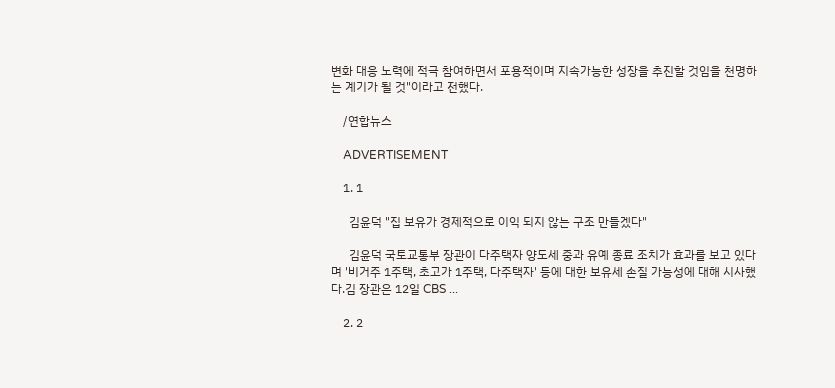변화 대응 노력에 적극 참여하면서 포용적이며 지속가능한 성장을 추진할 것임을 천명하는 계기가 될 것"이라고 전했다.

    /연합뉴스

    ADVERTISEMENT

    1. 1

      김윤덕 "집 보유가 경제적으로 이익 되지 않는 구조 만들겠다"

      김윤덕 국토교통부 장관이 다주택자 양도세 중과 유예 종료 조치가 효과를 보고 있다며 '비거주 1주택, 초고가 1주택, 다주택자' 등에 대한 보유세 손질 가능성에 대해 시사했다.김 장관은 12일 CBS ...

    2. 2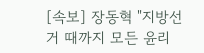[속보] 장동혁 "지방선거 때까지 모든 윤리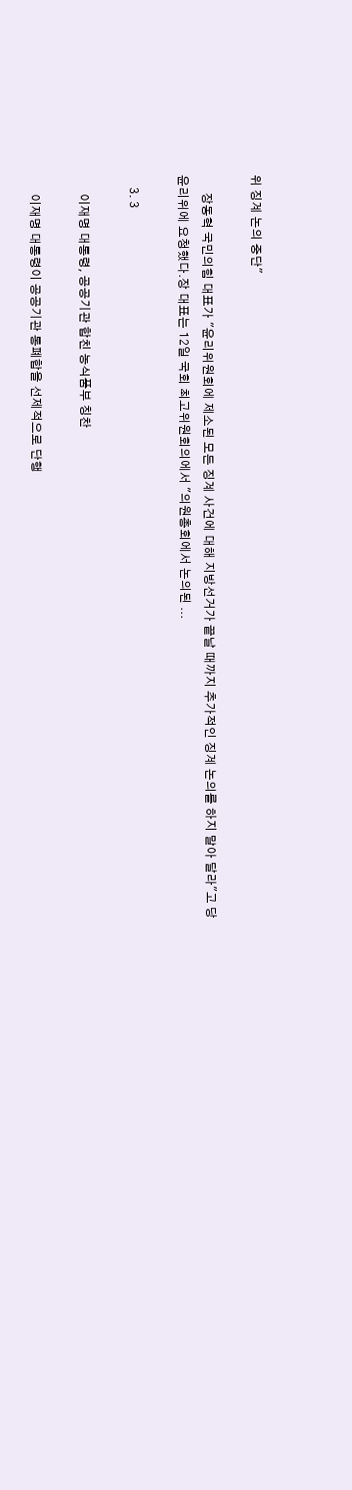위 징계 논의 중단"

      장동혁 국민의힘 대표가 "윤리위원회에 제소된 모든 징계 사건에 대해 지방선거가 끝날 때까지 추가적인 징계 논의를 하지 말아 달라"고 당 윤리위에 요청했다.장 대표는 12일 국회 최고위원회의에서 "의원총회에서 논의된 ...

    3. 3

      이재명 대통령, 공공기관 합친 농식품부 칭찬

      이재명 대통령이 공공기관 통폐합을 선제적으로 단행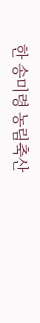한 송미령 농림축산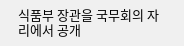식품부 장관을 국무회의 자리에서 공개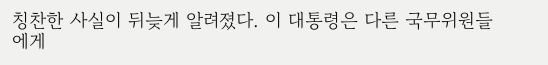칭찬한 사실이 뒤늦게 알려졌다. 이 대통령은 다른 국무위원들에게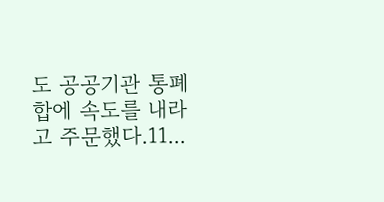도 공공기관 통폐합에 속도를 내라고 주문했다.11...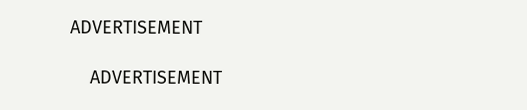ADVERTISEMENT

    ADVERTISEMENT